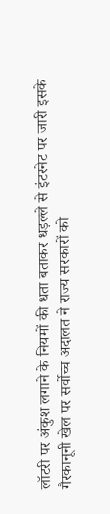लॉटरी पर अंकुश लगाने के नियमों की धता बताकर धड़ल्ले से इंटरनेट पर जारी इसके गैरकानूनी खेल पर सर्वोच्च अदालत ने राज्य सरकारों को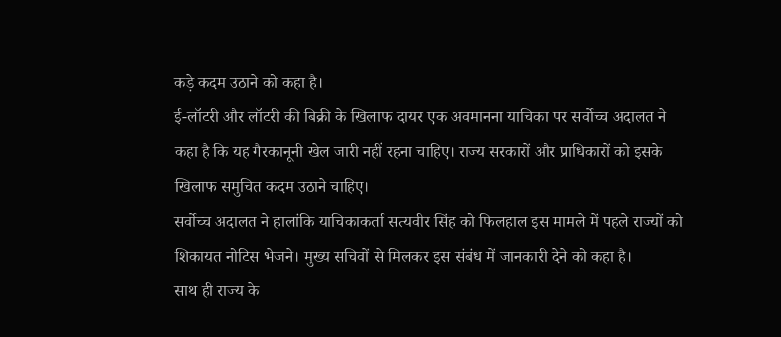कड़े कदम उठाने को कहा है।
ई-लॉटरी और लॉटरी की बिक्री के खिलाफ दायर एक अवमानना याचिका पर सर्वोच्च अदालत ने कहा है कि यह गैरकानूनी खेल जारी नहीं रहना चाहिए। राज्य सरकारों और प्राधिकारों को इसके खिलाफ समुचित कदम उठाने चाहिए।
सर्वोच्च अदालत ने हालांकि याचिकाकर्ता सत्यवीर सिंह को फिलहाल इस मामले में पहले राज्यों को शिकायत नोटिस भेजने। मुख्य सचिवों से मिलकर इस संबंध में जानकारी देने को कहा है।
साथ ही राज्य के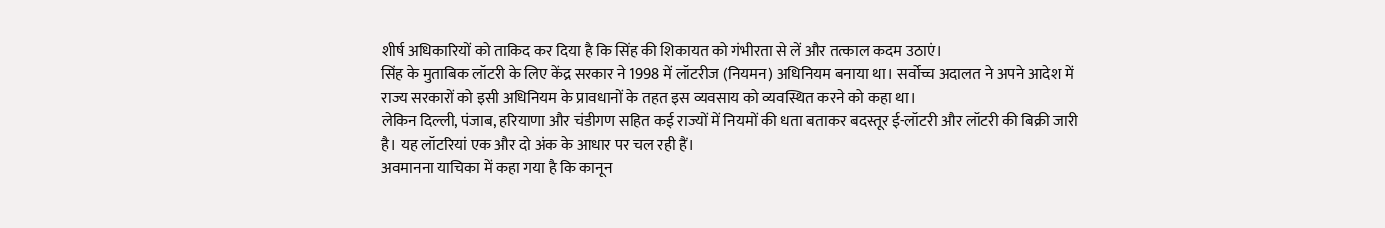शीर्ष अधिकारियों को ताकिद कर दिया है कि सिंह की शिकायत को गंभीरता से लें और तत्काल कदम उठाएं।
सिंह के मुताबिक लॉटरी के लिए केंद्र सरकार ने 1998 में लॉटरीज (नियमन) अधिनियम बनाया था। सर्वोच्च अदालत ने अपने आदेश में राज्य सरकारों को इसी अधिनियम के प्रावधानों के तहत इस व्यवसाय को व्यवस्थित करने को कहा था।
लेकिन दिल्ली, पंजाब, हरियाणा और चंडीगण सहित कई राज्यों में नियमों की धता बताकर बदस्तूर ई-लॉटरी और लॉटरी की बिक्री जारी है। यह लॉटरियां एक और दो अंक के आधार पर चल रही हैं।
अवमानना याचिका में कहा गया है कि कानून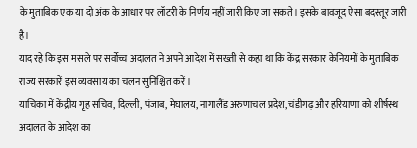के मुताबिक एक या दो अंक के आधार पर लॉटरी के निर्णय नहीं जारी किए जा सकते। इसके बावजूद ऐसा बदस्तूर जारी है।
याद रहे कि इस मसले पर सर्वोच्च अदालत ने अपने आदेश में सख्ती से कहा था कि केंद्र सरकार केनियमों के मुताबिक राज्य सरकारें इस व्यवसाय का चलन सुनिश्चित करें।
याचिका में केंद्रीय गृह सचिव, दिल्ली, पंजाब, मेघालय, नागालैंड अरुणाचल प्रदेश, चंडीगढ़ और हरियाणा को शीर्षस्थ अदालत के आदेश का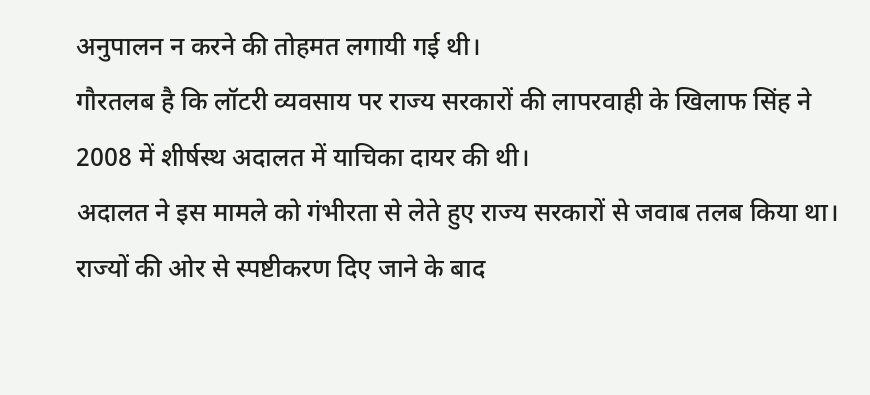अनुपालन न करने की तोहमत लगायी गई थी।
गौरतलब है कि लॉटरी व्यवसाय पर राज्य सरकारों की लापरवाही के खिलाफ सिंह ने 2008 में शीर्षस्थ अदालत में याचिका दायर की थी।
अदालत ने इस मामले को गंभीरता से लेते हुए राज्य सरकारों से जवाब तलब किया था। राज्यों की ओर से स्पष्टीकरण दिए जाने के बाद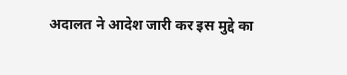अदालत ने आदेश जारी कर इस मुद्दे का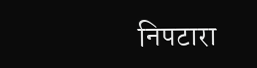निपटारा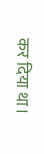कर दिया था।